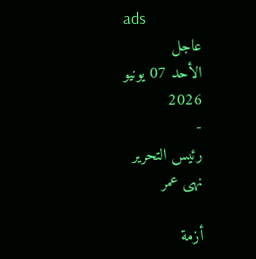ads
عاجل
الأحد 07 يونيو 2026
-
رئيس التحرير
نهى عمر

أزمة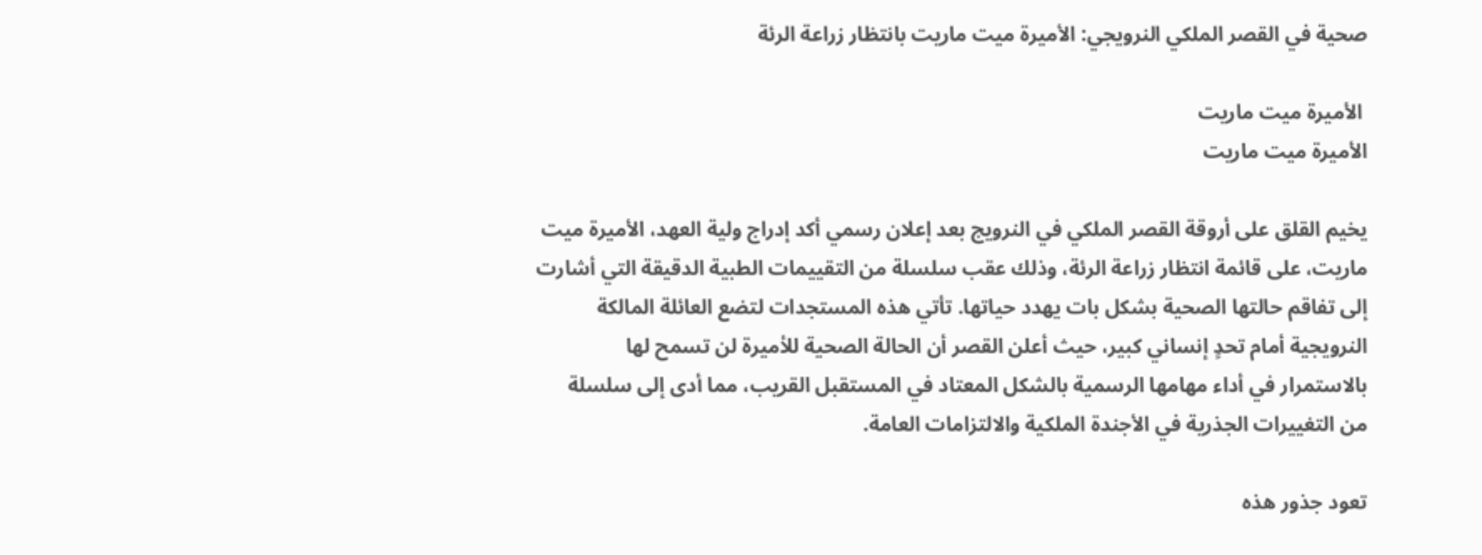صحية في القصر الملكي النرويجي: الأميرة ميت ماريت بانتظار زراعة الرئة

 الأميرة ميت ماريت
الأميرة ميت ماريت

يخيم القلق على أروقة القصر الملكي في النرويج بعد إعلان رسمي أكد إدراج ولية العهد، الأميرة ميت ماريت، على قائمة انتظار زراعة الرئة، وذلك عقب سلسلة من التقييمات الطبية الدقيقة التي أشارت إلى تفاقم حالتها الصحية بشكل بات يهدد حياتها. تأتي هذه المستجدات لتضع العائلة المالكة النرويجية أمام تحدٍ إنساني كبير، حيث أعلن القصر أن الحالة الصحية للأميرة لن تسمح لها بالاستمرار في أداء مهامها الرسمية بالشكل المعتاد في المستقبل القريب، مما أدى إلى سلسلة من التغييرات الجذرية في الأجندة الملكية والالتزامات العامة.

تعود جذور هذه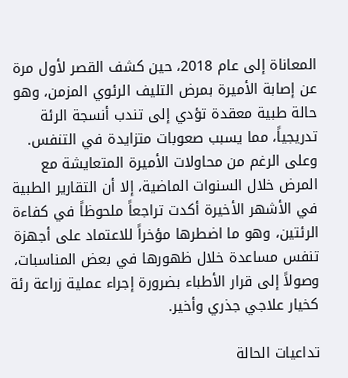المعاناة إلى عام 2018، حين كشف القصر لأول مرة عن إصابة الأميرة بمرض التليف الرئوي المزمن، وهو حالة طبية معقدة تؤدي إلى تندب أنسجة الرئة تدريجياً، مما يسبب صعوبات متزايدة في التنفس. وعلى الرغم من محاولات الأميرة المتعايشة مع المرض خلال السنوات الماضية، إلا أن التقارير الطبية في الأشهر الأخيرة أكدت تراجعاً ملحوظاً في كفاءة الرئتين، وهو ما اضطرها مؤخراً للاعتماد على أجهزة تنفس مساعدة خلال ظهورها في بعض المناسبات، وصولاً إلى قرار الأطباء بضرورة إجراء عملية زراعة رئة كخيار علاجي جذري وأخير.

تداعيات الحالة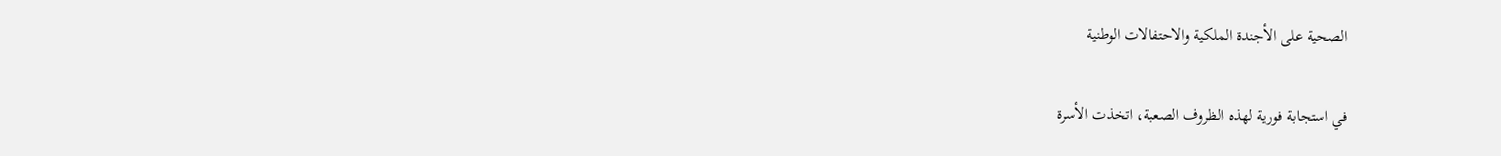الصحية على الأجندة الملكية والاحتفالات الوطنية

في استجابة فورية لهذه الظروف الصعبة، اتخذت الأسرة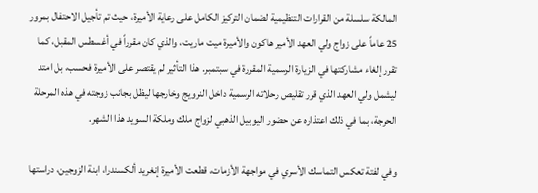المالكة سلسلة من القرارات التنظيمية لضمان التركيز الكامل على رعاية الأميرة، حيث تم تأجيل الاحتفال بمرور 25 عاماً على زواج ولي العهد الأمير هاكون والأميرة ميت ماريت، والذي كان مقرراً في أغسطس المقبل، كما تقرر إلغاء مشاركتها في الزيارة الرسمية المقررة في سبتمبر. هذا التأثير لم يقتصر على الأميرة فحسب، بل امتد ليشمل ولي العهد الذي قرر تقليص رحلاته الرسمية داخل النرويج وخارجها ليظل بجانب زوجته في هذه المرحلة الحرجة، بما في ذلك اعتذاره عن حضور اليوبيل الذهبي لزواج ملك وملكة السويد هذا الشهر.

وفي لفتة تعكس التماسك الأسري في مواجهة الأزمات، قطعت الأميرة إنغريد ألكسندرا، ابنة الزوجين، دراستها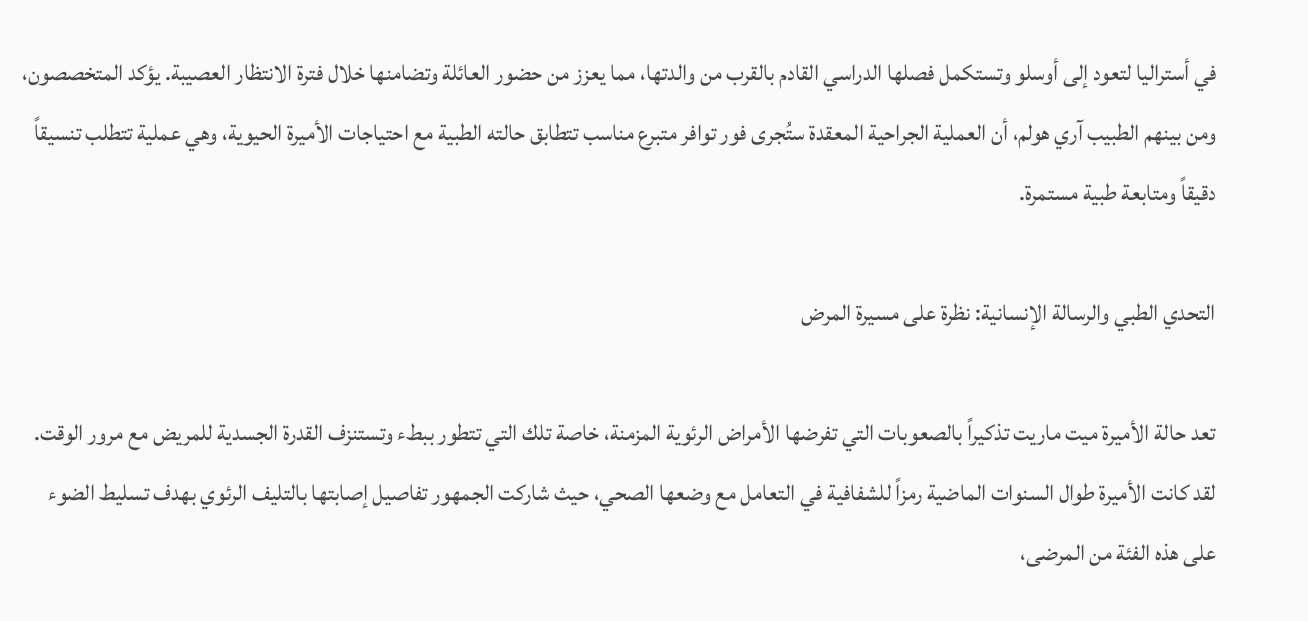في أستراليا لتعود إلى أوسلو وتستكمل فصلها الدراسي القادم بالقرب من والدتها، مما يعزز من حضور العائلة وتضامنها خلال فترة الانتظار العصيبة. يؤكد المتخصصون، ومن بينهم الطبيب آري هولم، أن العملية الجراحية المعقدة ستُجرى فور توافر متبرع مناسب تتطابق حالته الطبية مع احتياجات الأميرة الحيوية، وهي عملية تتطلب تنسيقاً دقيقاً ومتابعة طبية مستمرة.

التحدي الطبي والرسالة الإنسانية: نظرة على مسيرة المرض

تعد حالة الأميرة ميت ماريت تذكيراً بالصعوبات التي تفرضها الأمراض الرئوية المزمنة، خاصة تلك التي تتطور ببطء وتستنزف القدرة الجسدية للمريض مع مرور الوقت. لقد كانت الأميرة طوال السنوات الماضية رمزاً للشفافية في التعامل مع وضعها الصحي، حيث شاركت الجمهور تفاصيل إصابتها بالتليف الرئوي بهدف تسليط الضوء على هذه الفئة من المرضى،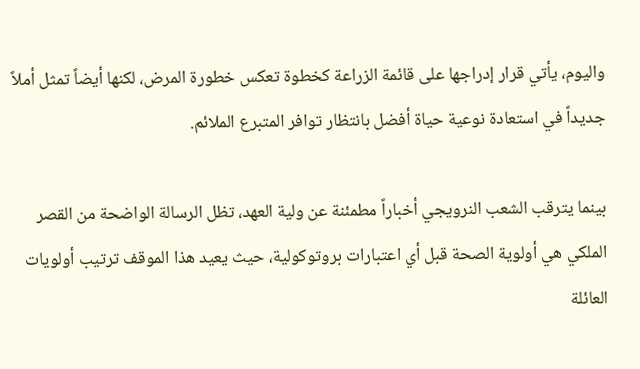واليوم، يأتي قرار إدراجها على قائمة الزراعة كخطوة تعكس خطورة المرض، لكنها أيضاً تمثل أملاً جديداً في استعادة نوعية حياة أفضل بانتظار توافر المتبرع الملائم.

بينما يترقب الشعب النرويجي أخباراً مطمئنة عن ولية العهد، تظل الرسالة الواضحة من القصر الملكي هي أولوية الصحة قبل أي اعتبارات بروتوكولية، حيث يعيد هذا الموقف ترتيب أولويات العائلة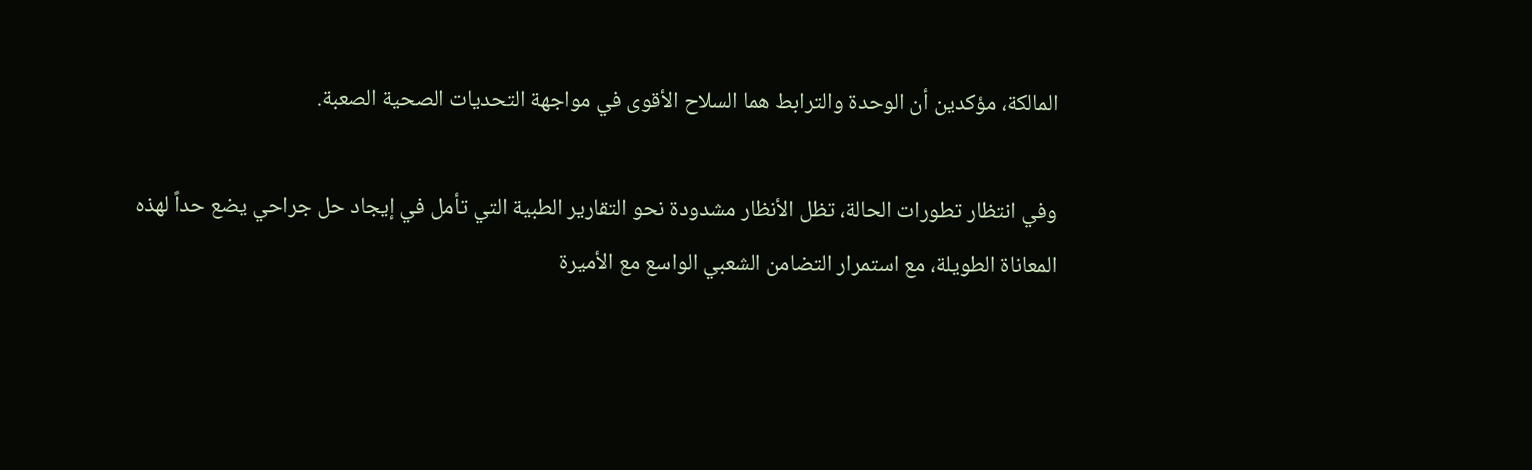المالكة، مؤكدين أن الوحدة والترابط هما السلاح الأقوى في مواجهة التحديات الصحية الصعبة.

وفي انتظار تطورات الحالة، تظل الأنظار مشدودة نحو التقارير الطبية التي تأمل في إيجاد حل جراحي يضع حداً لهذه المعاناة الطويلة، مع استمرار التضامن الشعبي الواسع مع الأميرة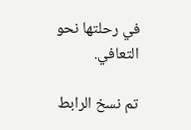في رحلتها نحو التعافي.

تم نسخ الرابط